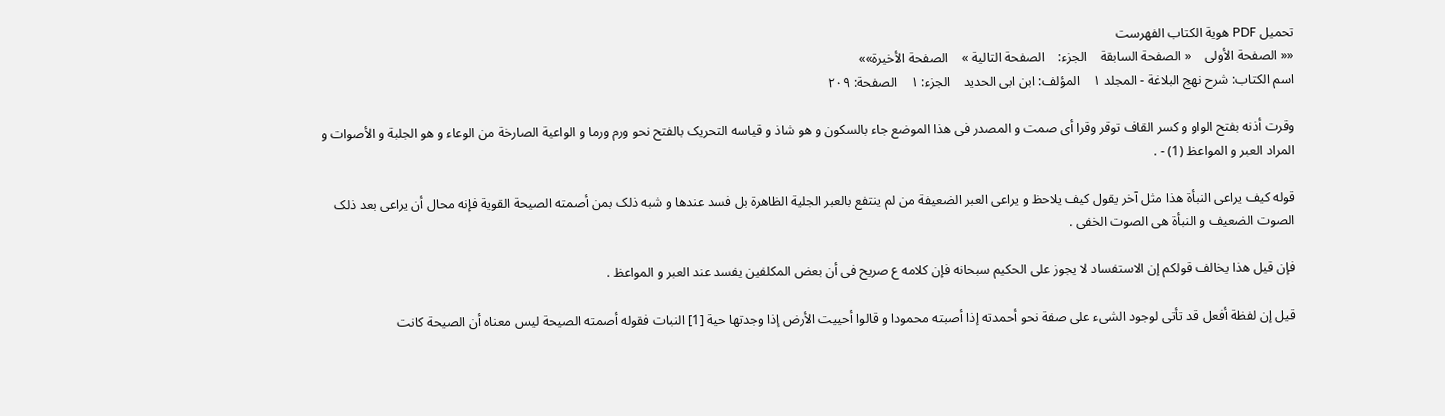تحمیل PDF هویة الکتاب الفهرست
«« الصفحة الأولی    « الصفحة السابقة    الجزء:    الصفحة التالیة »    الصفحة الأخیرة»»
اسم الکتاب: شرح نهج البلاغة - المجلد ۱    المؤلف: ابن ابی الحدید    الجزء: ۱    الصفحة: ۲٠۹

وقرت أذنه بفتح الواو و کسر القاف توقر وقرا أی صمت و المصدر فی هذا الموضع جاء بالسکون و هو شاذ و قیاسه التحریک بالفتح نحو ورم ورما و الواعیة الصارخة من الوعاء و هو الجلبة و الأصوات و المراد العبر و المواعظ (1) - .

قوله‌ کیف یراعی النبأة هذا مثل آخر یقول کیف یلاحظ و یراعی العبر الضعیفة من لم ینتفع بالعبر الجلیة الظاهرة بل فسد عندها و شبه ذلک بمن أصمته الصیحة القویة فإنه محال أن یراعی بعد ذلک الصوت الضعیف و النبأة هی الصوت الخفی .

فإن قیل هذا یخالف قولکم إن الاستفساد لا یجوز على الحکیم سبحانه فإن کلامه ع صریح فی أن بعض المکلفین یفسد عند العبر و المواعظ .

قیل إن لفظة أفعل قد تأتی لوجود الشی‌ء على صفة نحو أحمدته إذا أصبته محمودا و قالوا أحییت الأرض إذا وجدتها حیة [1] النبات فقوله‌ أصمته الصیحة لیس معناه أن الصیحة کانت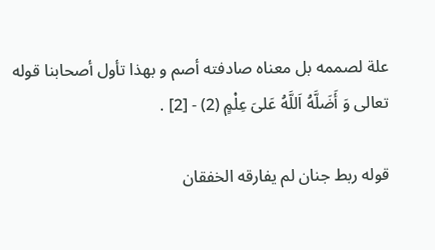علة لصممه بل معناه صادفته أصم و بهذا تأول أصحابنا قوله تعالى‌ وَ أَضَلَّهُ اَللَّهُ عَلى‌َ عِلْمٍ (2) - [2] .

قوله‌ ربط جنان لم یفارقه الخفقان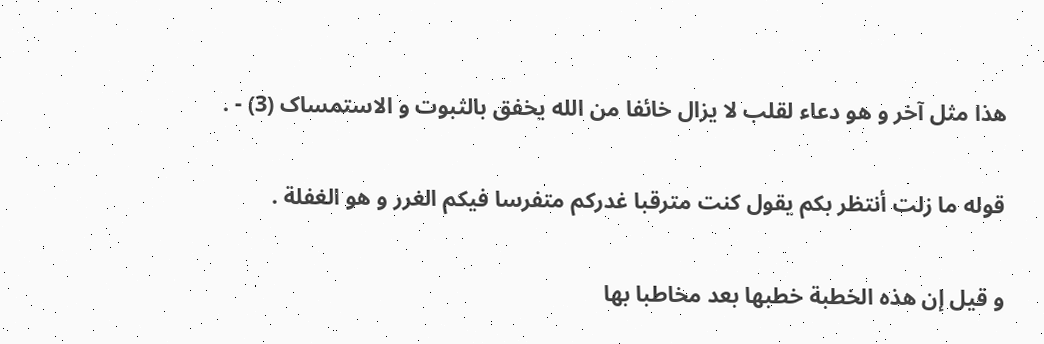هذا مثل آخر و هو دعاء لقلب لا یزال خائفا من الله یخفق بالثبوت و الاستمساک (3) - .

قوله‌ ما زلت أنتظر بکم یقول کنت مترقبا غدرکم متفرسا فیکم الغرر و هو الغفلة .

و قیل إن هذه الخطبة خطبها بعد مخاطبا بها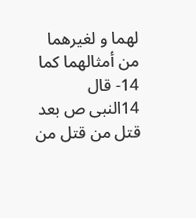لهما و لغیرهما من أمثالهما کما 14- قال 14النبی ص بعد قتل من قتل من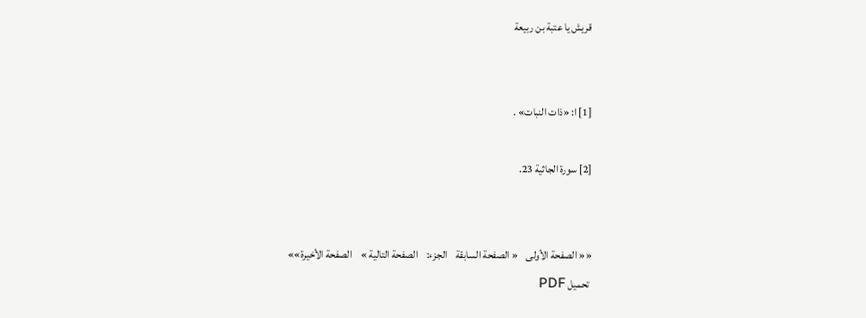قریش یا عتبة بن ربیعة


[1] ا: «ذات النبات» .

[2] سورة الجاثیة 23.


«« الصفحة الأولی    « الصفحة السابقة    الجزء:    الصفحة التالیة »    الصفحة الأخیرة»»
 تحمیل PDF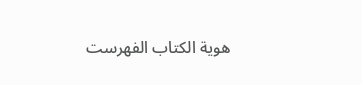هویة الکتاب الفهرست